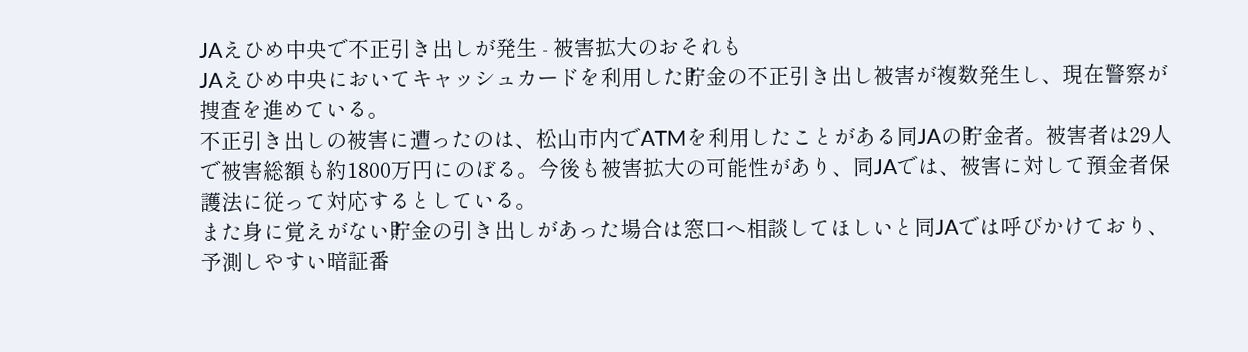JAえひめ中央で不正引き出しが発生 - 被害拡大のおそれも
JAえひめ中央においてキャッシュカードを利用した貯金の不正引き出し被害が複数発生し、現在警察が捜査を進めている。
不正引き出しの被害に遭ったのは、松山市内でATMを利用したことがある同JAの貯金者。被害者は29人で被害総額も約1800万円にのぼる。今後も被害拡大の可能性があり、同JAでは、被害に対して預金者保護法に従って対応するとしている。
また身に覚えがない貯金の引き出しがあった場合は窓口へ相談してほしいと同JAでは呼びかけており、予測しやすい暗証番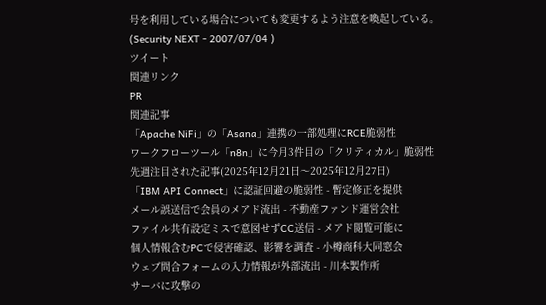号を利用している場合についても変更するよう注意を喚起している。
(Security NEXT - 2007/07/04 )
ツイート
関連リンク
PR
関連記事
「Apache NiFi」の「Asana」連携の一部処理にRCE脆弱性
ワークフローツール「n8n」に今月3件目の「クリティカル」脆弱性
先週注目された記事(2025年12月21日〜2025年12月27日)
「IBM API Connect」に認証回避の脆弱性 - 暫定修正を提供
メール誤送信で会員のメアド流出 - 不動産ファンド運営会社
ファイル共有設定ミスで意図せずCC送信 - メアド閲覧可能に
個人情報含むPCで侵害確認、影響を調査 - 小樽商科大同窓会
ウェブ問合フォームの入力情報が外部流出 - 川本製作所
サーバに攻撃の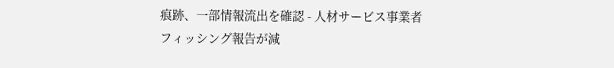痕跡、一部情報流出を確認 - 人材サービス事業者
フィッシング報告が減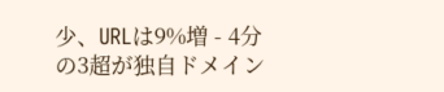少、URLは9%増 - 4分の3超が独自ドメイン